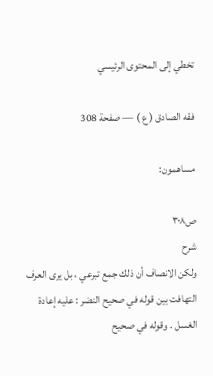تخطي إلى المحتوى الرئيسي

فقه الصادق ( ع ) — صفحة 308

مساهمون:

ص٣٠٨
شرح
ولكن الانصاف أن ذلك جمع تبرعي ، بل يرى العرف التهافت بين قوله في صحيح النضر : عليه إعادة الغسل . وقوله في صحيح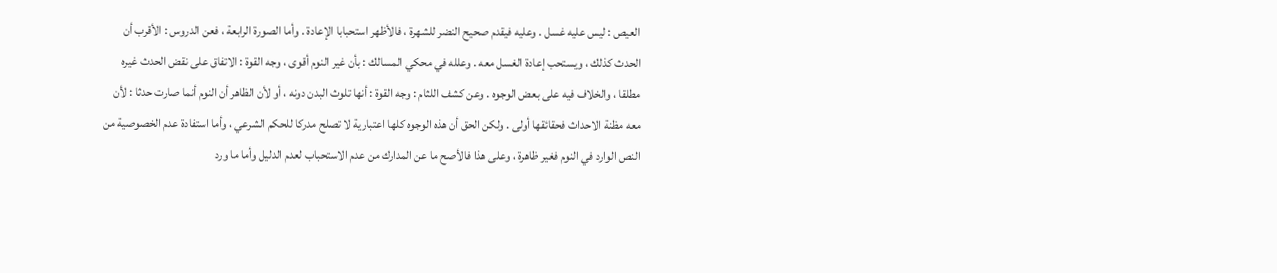العيص : ليس عليه غسل . وعليه فيقدم صحيح النضر للشهرة ، فالأظهر استحبابا الإعادة . وأما الصورة الرابعة ، فعن الدروس : الأقرب أن الحدث كذلك ، ويستحب إعادة الغسل معه . وعلله في محكي المسالك : بأن غير النوم أقوى ، وجه القوة : الاتفاق على نقض الحدث غيره مطلقا ، والخلاف فيه على بعض الوجوه . وعن كشف اللثام : وجه القوة : أنها تلوث البدن دونه ، أو لأن الظاهر أن النوم أنما صارت حدثا : لأن معه مظنة الاحداث فحقائقها أولى . ولكن الحق أن هذه الوجوه كلها اعتبارية لا تصلح مدركا للحكم الشرعي ، وأما استفادة عدم الخصوصية من النص الوارد في النوم فغير ظاهرة ، وعلى هذا فالأصح ما عن المدارك من عدم الاستحباب لعدم الدليل وأما ما ورد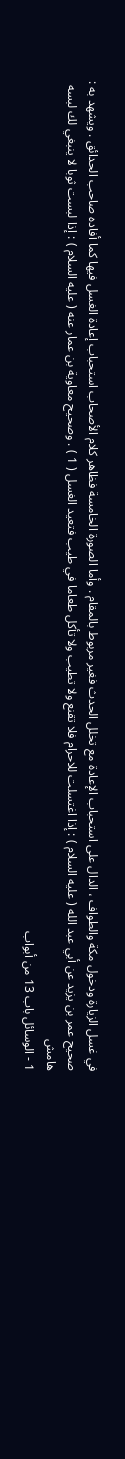في غسل الزيارة ودخول مكة والطواف ، الدال على استحباب الإعادة مع تخلل الحدث فغير مربوط بالمقام . وأما الصورة الخامسة فظاهر كلام الأصحاب استحباب إعادة الغسل فيها كما أفاده صاحب الحدائق . ويشهد به : صحيح عمر بن يزيد عن أبي عبد الله ( عليه السلام ) : إذا اغتسلت للاحرام فلا تقنع ولا تطيب ولا تأكل طعاما في طيب فتعيد الغسل ( 1 ) . وصحيح معاوية بن عمار عنه ( عليه السلام ) : إذا لبست ثوبا لا ينبغي لك لبسه
هامش
1 - الوسائل باب 13 من أبواب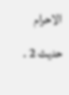الاحرام حديث 2 .